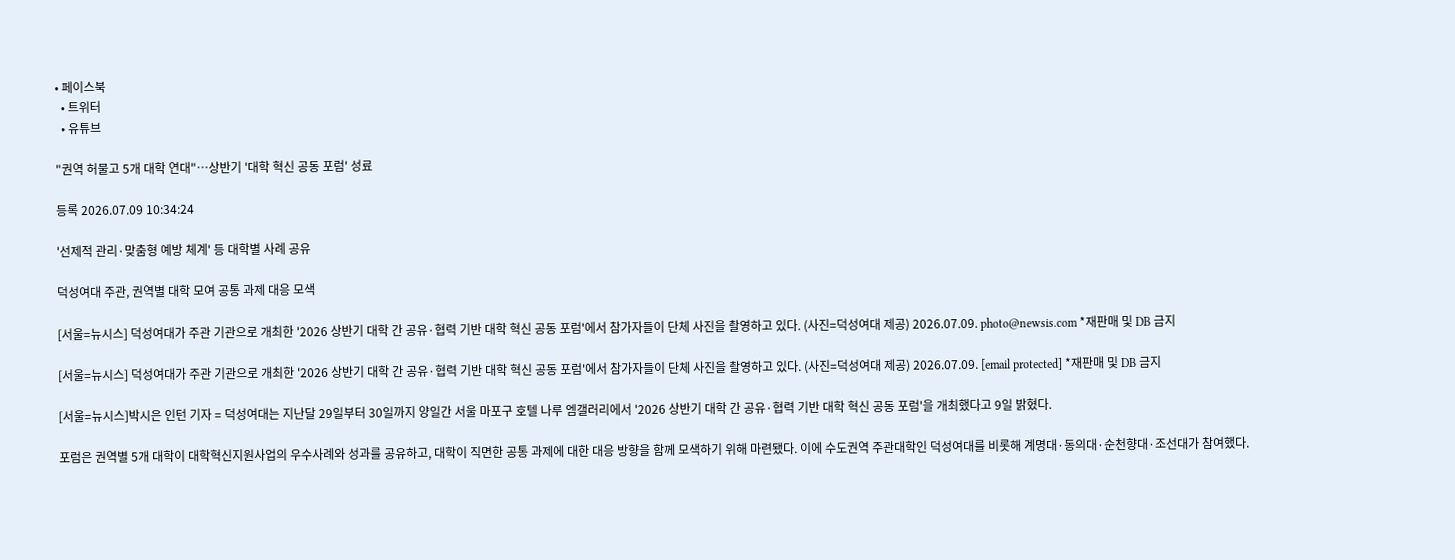• 페이스북
  • 트위터
  • 유튜브

"권역 허물고 5개 대학 연대"…상반기 '대학 혁신 공동 포럼' 성료

등록 2026.07.09 10:34:24

'선제적 관리·맞춤형 예방 체계' 등 대학별 사례 공유

덕성여대 주관, 권역별 대학 모여 공통 과제 대응 모색

[서울=뉴시스] 덕성여대가 주관 기관으로 개최한 '2026 상반기 대학 간 공유·협력 기반 대학 혁신 공동 포럼'에서 참가자들이 단체 사진을 촬영하고 있다. (사진=덕성여대 제공) 2026.07.09. photo@newsis.com *재판매 및 DB 금지

[서울=뉴시스] 덕성여대가 주관 기관으로 개최한 '2026 상반기 대학 간 공유·협력 기반 대학 혁신 공동 포럼'에서 참가자들이 단체 사진을 촬영하고 있다. (사진=덕성여대 제공) 2026.07.09. [email protected] *재판매 및 DB 금지

[서울=뉴시스]박시은 인턴 기자 = 덕성여대는 지난달 29일부터 30일까지 양일간 서울 마포구 호텔 나루 엠갤러리에서 '2026 상반기 대학 간 공유·협력 기반 대학 혁신 공동 포럼'을 개최했다고 9일 밝혔다.

포럼은 권역별 5개 대학이 대학혁신지원사업의 우수사례와 성과를 공유하고, 대학이 직면한 공통 과제에 대한 대응 방향을 함께 모색하기 위해 마련됐다. 이에 수도권역 주관대학인 덕성여대를 비롯해 계명대·동의대·순천향대·조선대가 참여했다.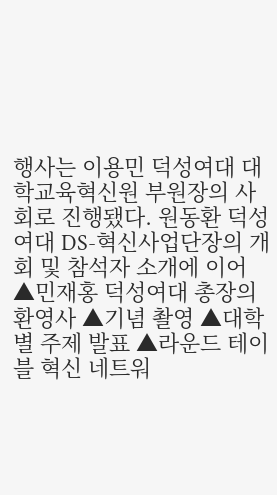행사는 이용민 덕성여대 대학교육혁신원 부원장의 사회로 진행됐다. 원동환 덕성여대 DS-혁신사업단장의 개회 및 참석자 소개에 이어 ▲민재홍 덕성여대 총장의 환영사 ▲기념 촬영 ▲대학별 주제 발표 ▲라운드 테이블 혁신 네트워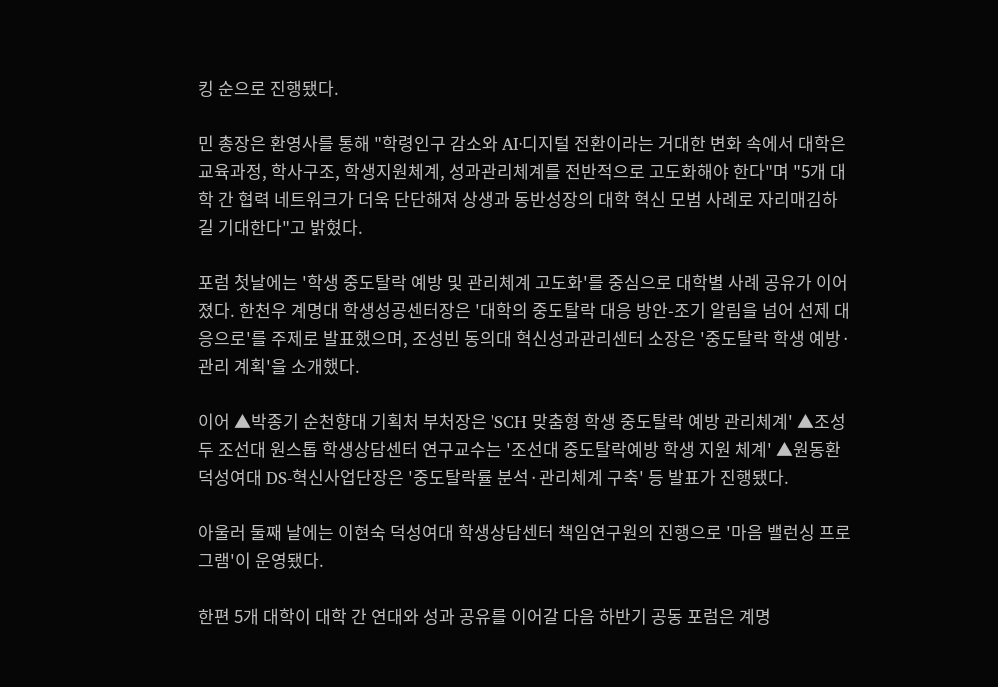킹 순으로 진행됐다.

민 총장은 환영사를 통해 "학령인구 감소와 AI·디지털 전환이라는 거대한 변화 속에서 대학은 교육과정, 학사구조, 학생지원체계, 성과관리체계를 전반적으로 고도화해야 한다"며 "5개 대학 간 협력 네트워크가 더욱 단단해져 상생과 동반성장의 대학 혁신 모범 사례로 자리매김하길 기대한다"고 밝혔다.

포럼 첫날에는 '학생 중도탈락 예방 및 관리체계 고도화'를 중심으로 대학별 사례 공유가 이어졌다. 한천우 계명대 학생성공센터장은 '대학의 중도탈락 대응 방안-조기 알림을 넘어 선제 대응으로'를 주제로 발표했으며, 조성빈 동의대 혁신성과관리센터 소장은 '중도탈락 학생 예방·관리 계획'을 소개했다.

이어 ▲박종기 순천향대 기획처 부처장은 'SCH 맞춤형 학생 중도탈락 예방 관리체계' ▲조성두 조선대 원스톱 학생상담센터 연구교수는 '조선대 중도탈락예방 학생 지원 체계' ▲원동환 덕성여대 DS-혁신사업단장은 '중도탈락률 분석·관리체계 구축' 등 발표가 진행됐다.

아울러 둘째 날에는 이현숙 덕성여대 학생상담센터 책임연구원의 진행으로 '마음 밸런싱 프로그램'이 운영됐다.

한편 5개 대학이 대학 간 연대와 성과 공유를 이어갈 다음 하반기 공동 포럼은 계명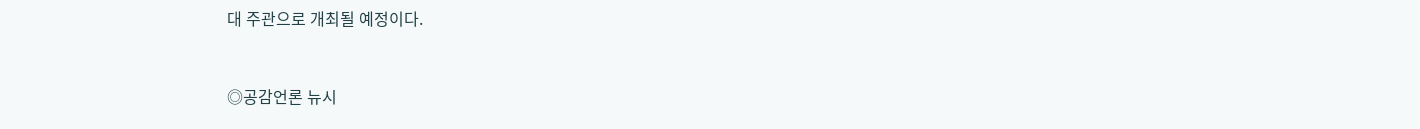대 주관으로 개최될 예정이다.


◎공감언론 뉴시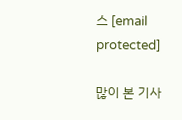스 [email protected]

많이 본 기사